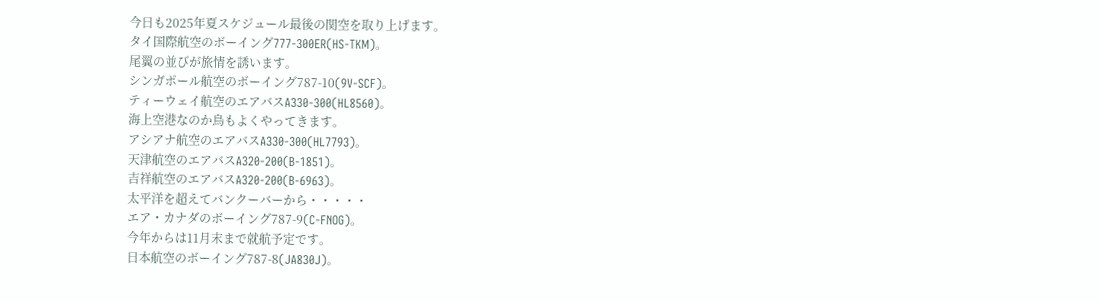今日も2025年夏スケジュール最後の関空を取り上げます。
タイ国際航空のボーイング777-300ER(HS-TKM)。
尾翼の並びが旅情を誘います。
シンガポール航空のボーイング787-10(9V-SCF)。
ティーウェイ航空のエアバスA330-300(HL8560)。
海上空港なのか鳥もよくやってきます。
アシアナ航空のエアバスA330-300(HL7793)。
天津航空のエアバスA320-200(B-1851)。
吉祥航空のエアバスA320-200(B-6963)。
太平洋を超えてバンクーバーから・・・・・
エア・カナダのボーイング787-9(C-FNOG)。
今年からは11月末まで就航予定です。
日本航空のボーイング787-8(JA830J)。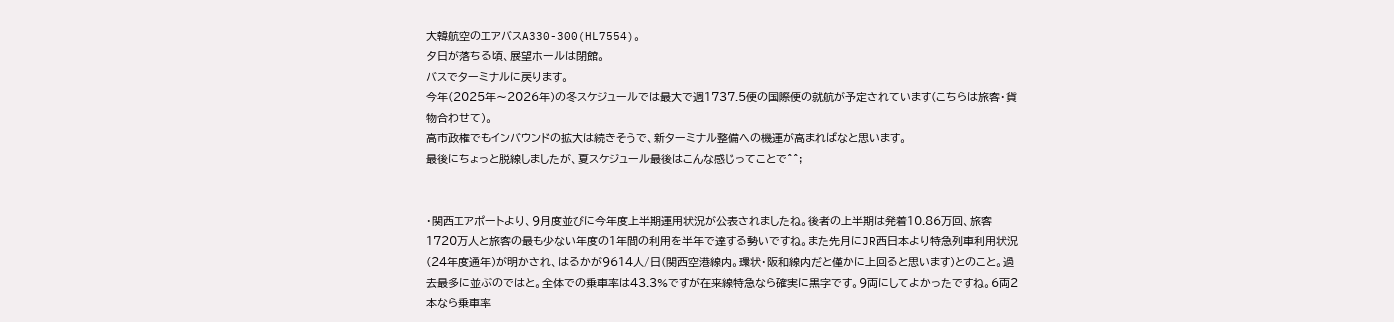大韓航空のエアバスA330-300(HL7554)。
夕日が落ちる頃、展望ホールは閉館。
バスでターミナルに戻ります。
今年(2025年〜2026年)の冬スケジュールでは最大で週1737.5便の国際便の就航が予定されています(こちらは旅客・貨物合わせて)。
高市政権でもインバウンドの拡大は続きそうで、新ターミナル整備への機運が高まればなと思います。
最後にちょっと脱線しましたが、夏スケジュール最後はこんな感じってことで^^;


・関西エアポートより、9月度並びに今年度上半期運用状況が公表されましたね。後者の上半期は発着10.86万回、旅客1720万人と旅客の最も少ない年度の1年間の利用を半年で達する勢いですね。また先月にJR西日本より特急列車利用状況(24年度通年)が明かされ、はるかが9614人/日(関西空港線内。環状・阪和線内だと僅かに上回ると思います)とのこと。過去最多に並ぶのではと。全体での乗車率は43.3%ですが在来線特急なら確実に黒字です。9両にしてよかったですね。6両2本なら乗車率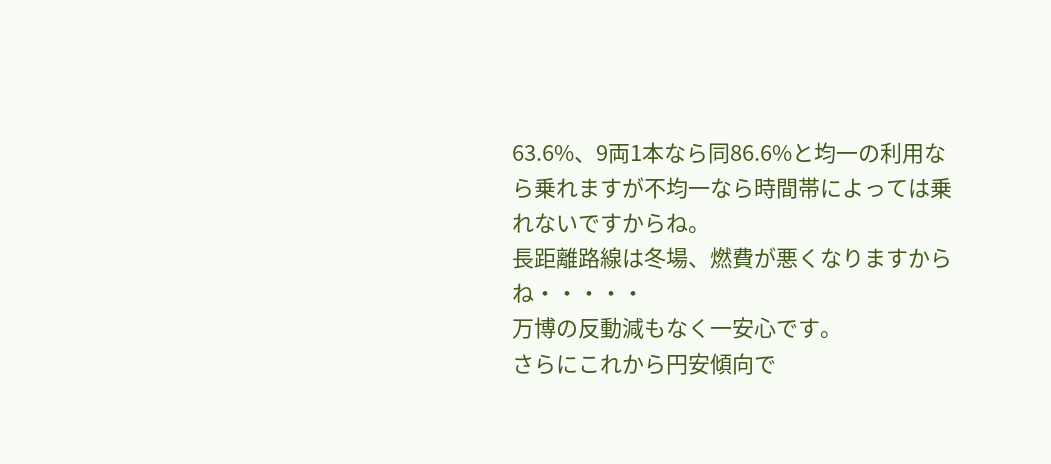63.6%、9両1本なら同86.6%と均一の利用なら乗れますが不均一なら時間帯によっては乗れないですからね。
長距離路線は冬場、燃費が悪くなりますからね・・・・・
万博の反動減もなく一安心です。
さらにこれから円安傾向で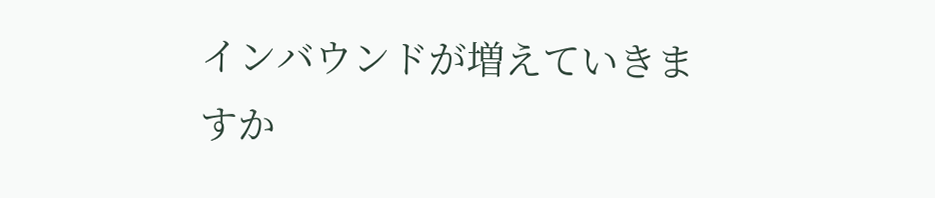インバウンドが増えていきますか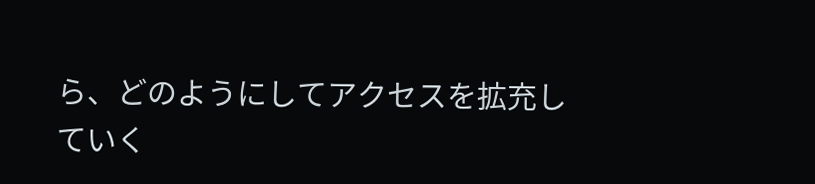ら、どのようにしてアクセスを拡充していく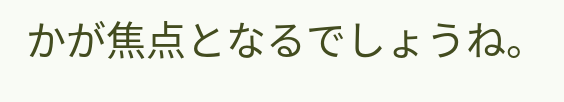かが焦点となるでしょうね。